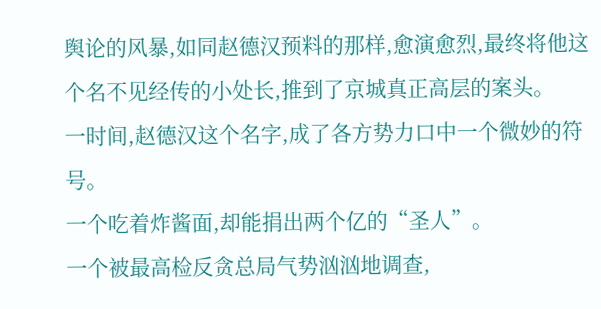舆论的风暴,如同赵德汉预料的那样,愈演愈烈,最终将他这个名不见经传的小处长,推到了京城真正高层的案头。
一时间,赵德汉这个名字,成了各方势力口中一个微妙的符号。
一个吃着炸酱面,却能捐出两个亿的“圣人”。
一个被最高检反贪总局气势汹汹地调查,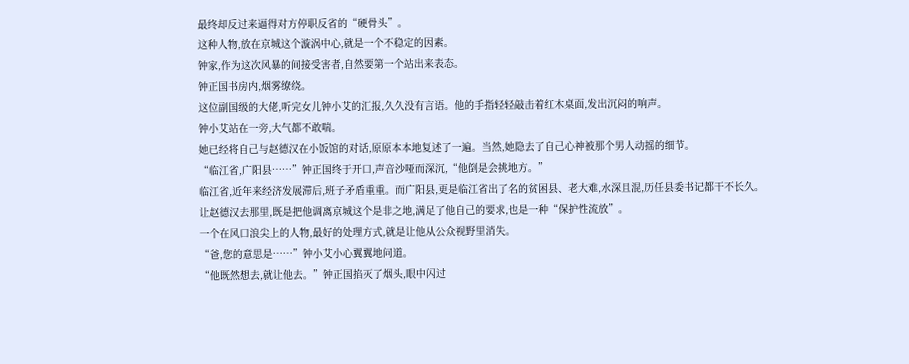最终却反过来逼得对方停职反省的“硬骨头”。
这种人物,放在京城这个漩涡中心,就是一个不稳定的因素。
钟家,作为这次风暴的间接受害者,自然要第一个站出来表态。
钟正国书房内,烟雾缭绕。
这位副国级的大佬,听完女儿钟小艾的汇报,久久没有言语。他的手指轻轻敲击着红木桌面,发出沉闷的响声。
钟小艾站在一旁,大气都不敢喘。
她已经将自己与赵德汉在小饭馆的对话,原原本本地复述了一遍。当然,她隐去了自己心神被那个男人动摇的细节。
“临江省,广阳县……”钟正国终于开口,声音沙哑而深沉,“他倒是会挑地方。”
临江省,近年来经济发展滞后,班子矛盾重重。而广阳县,更是临江省出了名的贫困县、老大难,水深且混,历任县委书记都干不长久。
让赵德汉去那里,既是把他调离京城这个是非之地,满足了他自己的要求,也是一种“保护性流放”。
一个在风口浪尖上的人物,最好的处理方式,就是让他从公众视野里消失。
“爸,您的意思是……”钟小艾小心翼翼地问道。
“他既然想去,就让他去。”钟正国掐灭了烟头,眼中闪过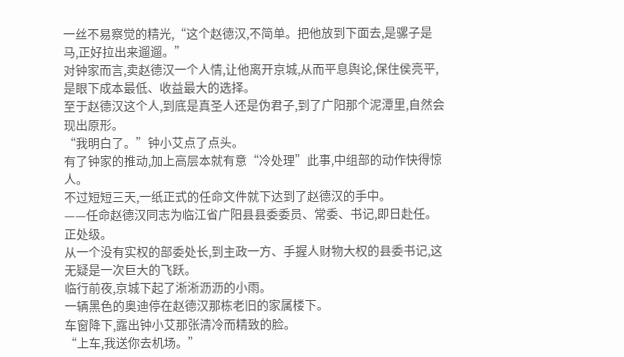一丝不易察觉的精光,“这个赵德汉,不简单。把他放到下面去,是骡子是马,正好拉出来遛遛。”
对钟家而言,卖赵德汉一个人情,让他离开京城,从而平息舆论,保住侯亮平,是眼下成本最低、收益最大的选择。
至于赵德汉这个人,到底是真圣人还是伪君子,到了广阳那个泥潭里,自然会现出原形。
“我明白了。”钟小艾点了点头。
有了钟家的推动,加上高层本就有意“冷处理”此事,中组部的动作快得惊人。
不过短短三天,一纸正式的任命文件就下达到了赵德汉的手中。
——任命赵德汉同志为临江省广阳县县委委员、常委、书记,即日赴任。
正处级。
从一个没有实权的部委处长,到主政一方、手握人财物大权的县委书记,这无疑是一次巨大的飞跃。
临行前夜,京城下起了淅淅沥沥的小雨。
一辆黑色的奥迪停在赵德汉那栋老旧的家属楼下。
车窗降下,露出钟小艾那张清冷而精致的脸。
“上车,我送你去机场。”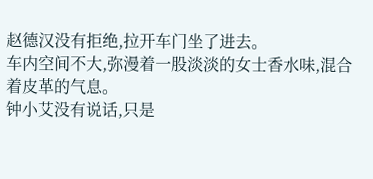赵德汉没有拒绝,拉开车门坐了进去。
车内空间不大,弥漫着一股淡淡的女士香水味,混合着皮革的气息。
钟小艾没有说话,只是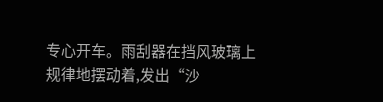专心开车。雨刮器在挡风玻璃上规律地摆动着,发出“沙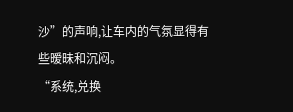沙”的声响,让车内的气氛显得有些暧昧和沉闷。
“系统,兑换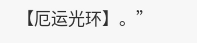【厄运光环】。”